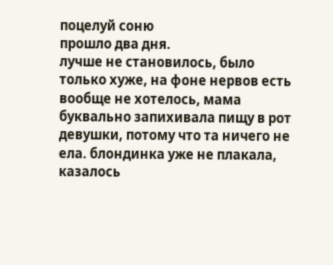поцелуй соню
прошло два дня.
лучше не становилось, было только хуже, на фоне нервов есть вообще не хотелось, мама буквально запихивала пищу в рот девушки, потому что та ничего не ела. блондинка уже не плакала, казалось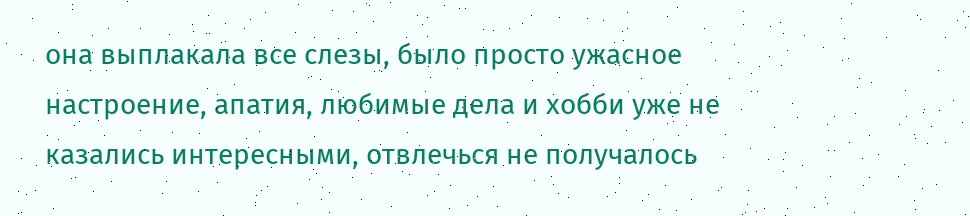она выплакала все слезы, было просто ужасное настроение, апатия, любимые дела и хобби уже не казались интересными, отвлечься не получалось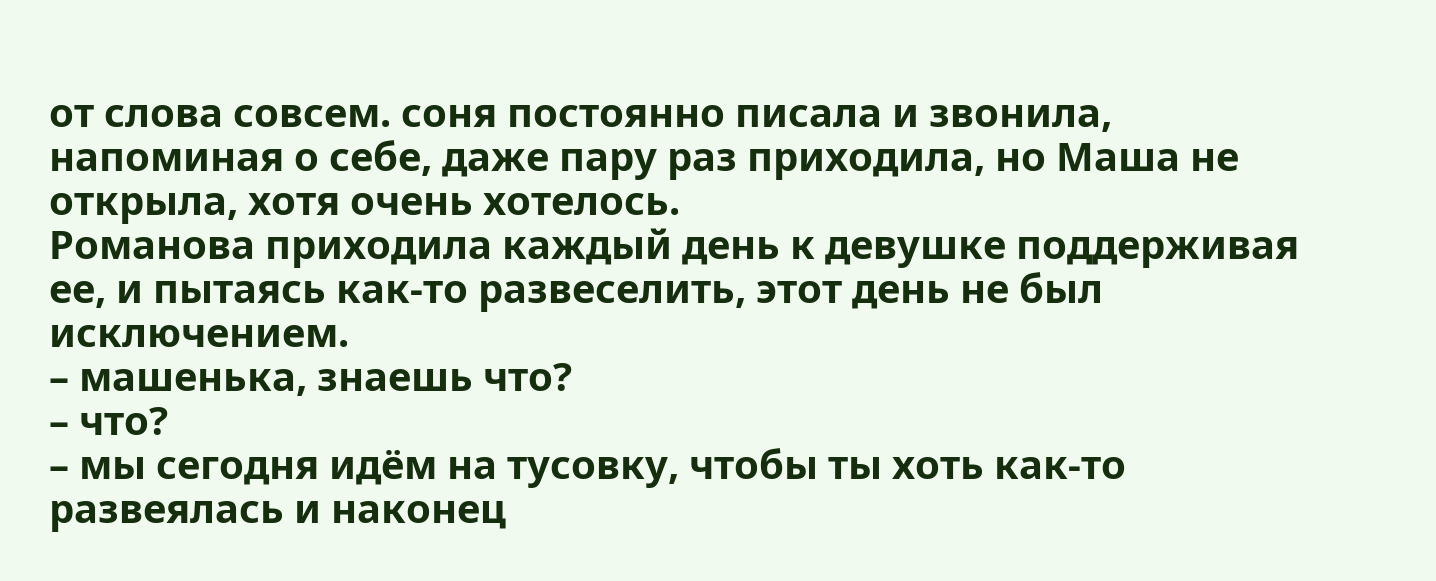от слова совсем. соня постоянно писала и звонила, напоминая о себе, даже пару раз приходила, но Маша не открыла, хотя очень хотелось.
Романова приходила каждый день к девушке поддерживая ее, и пытаясь как-то развеселить, этот день не был исключением.
– машенька, знаешь что?
– что?
– мы сегодня идём на тусовку, чтобы ты хоть как-то развеялась и наконец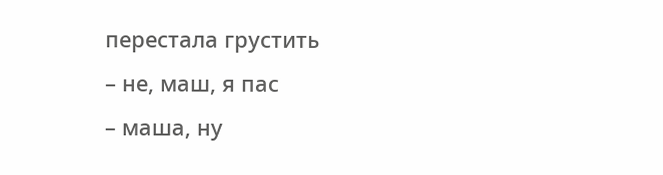перестала грустить
– не, маш, я пас
– маша, ну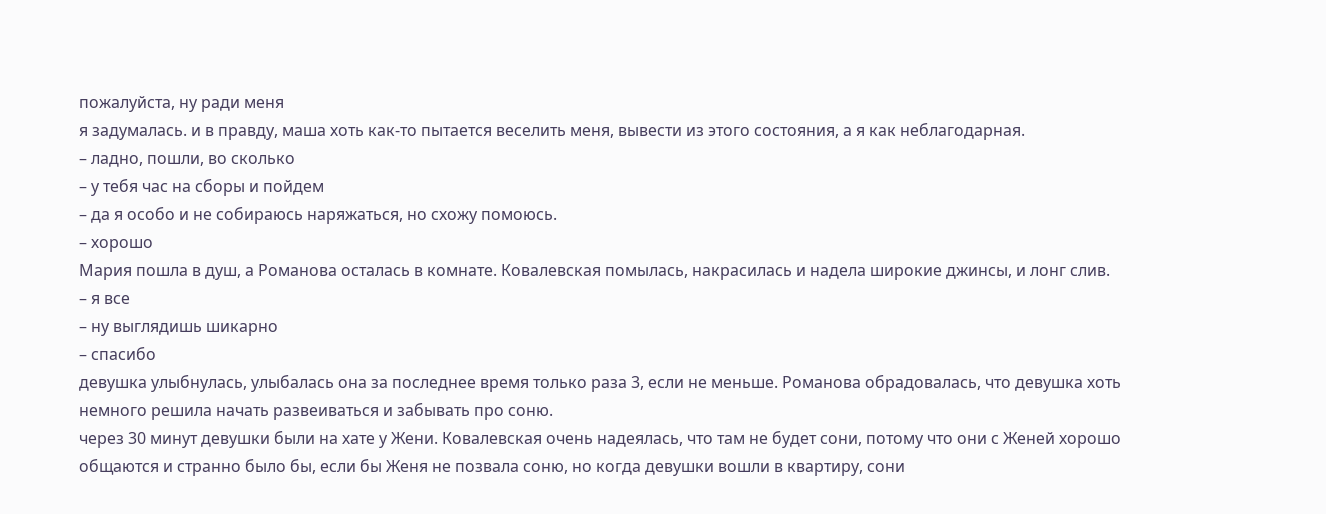пожалуйста, ну ради меня
я задумалась. и в правду, маша хоть как-то пытается веселить меня, вывести из этого состояния, а я как неблагодарная.
– ладно, пошли, во сколько
– у тебя час на сборы и пойдем
– да я особо и не собираюсь наряжаться, но схожу помоюсь.
– хорошо
Мария пошла в душ, а Романова осталась в комнате. Ковалевская помылась, накрасилась и надела широкие джинсы, и лонг слив.
– я все
– ну выглядишь шикарно
– спасибо
девушка улыбнулась, улыбалась она за последнее время только раза 3, если не меньше. Романова обрадовалась, что девушка хоть немного решила начать развеиваться и забывать про соню.
через 30 минут девушки были на хате у Жени. Ковалевская очень надеялась, что там не будет сони, потому что они с Женей хорошо общаются и странно было бы, если бы Женя не позвала соню, но когда девушки вошли в квартиру, сони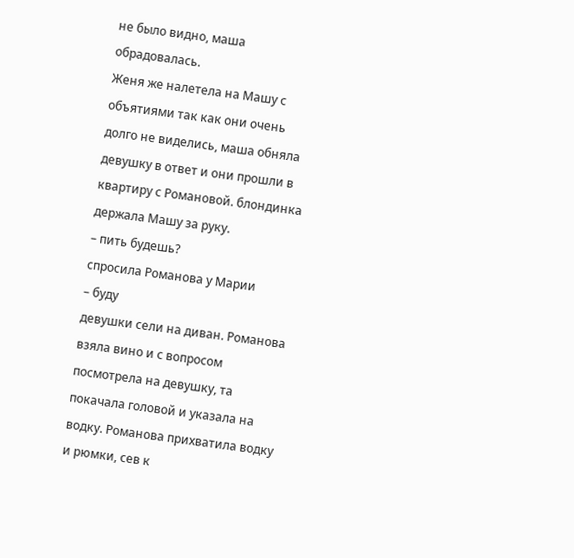не было видно, маша обрадовалась.
Женя же налетела на Машу с объятиями так как они очень долго не виделись, маша обняла девушку в ответ и они прошли в квартиру с Романовой. блондинка держала Машу за руку.
– пить будешь?
спросила Романова у Марии
– буду
девушки сели на диван. Романова взяла вино и с вопросом посмотрела на девушку, та покачала головой и указала на водку. Романова прихватила водку и рюмки, сев к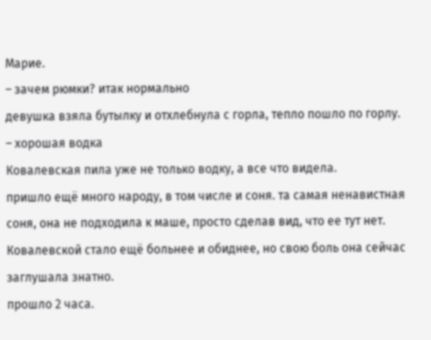Марие.
– зачем рюмки? итак нормально
девушка взяла бутылку и отхлебнула с горла, тепло пошло по горлу.
– хорошая водка
Ковалевская пила уже не только водку, а все что видела.
пришло ещё много народу, в том числе и соня. та самая ненавистная соня, она не подходила к маше, просто сделав вид, что ее тут нет. Ковалевской стало ещё больнее и обиднее, но свою боль она сейчас заглушала знатно.
прошло 2 часа.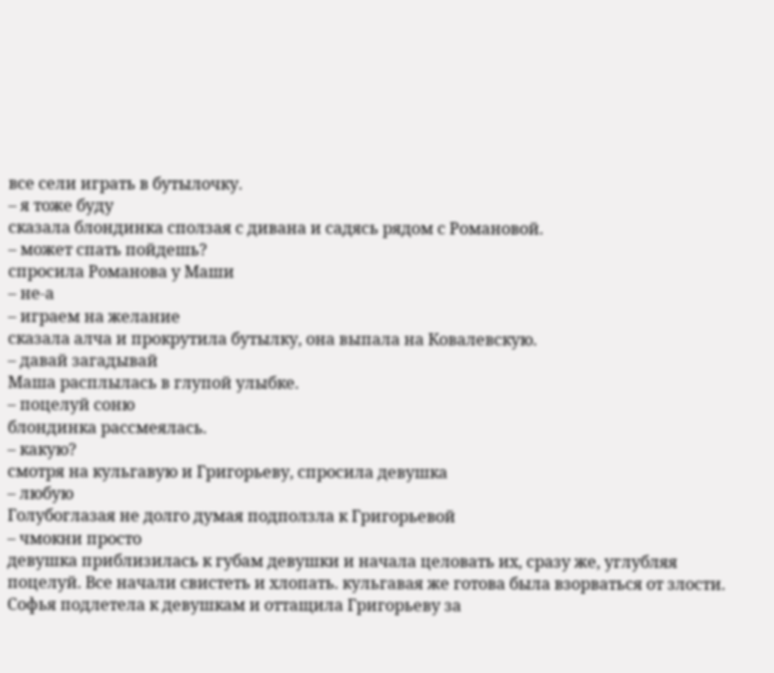все сели играть в бутылочку.
– я тоже буду
сказала блондинка сползая с дивана и садясь рядом с Романовой.
– может спать пойдешь?
спросила Романова у Маши
– не-а
– играем на желание
сказала алча и прокрутила бутылку, она выпала на Ковалевскую.
– давай загадывай
Маша расплылась в глупой улыбке.
– поцелуй соню
блондинка рассмеялась.
– какую?
смотря на кульгавую и Григорьеву, спросила девушка
– любую
Голубоглазая не долго думая подползла к Григорьевой
– чмокни просто
девушка приблизилась к губам девушки и начала целовать их, сразу же, углубляя поцелуй. Все начали свистеть и хлопать. кульгавая же готова была взорваться от злости. Софья подлетела к девушкам и оттащила Григорьеву за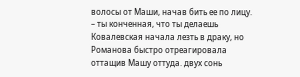волосы от Маши, начав бить ее по лицу.
– ты конченная, что ты делаешь
Ковалевская начала лезть в драку, но Романова быстро отреагировала оттащив Машу оттуда. двух сонь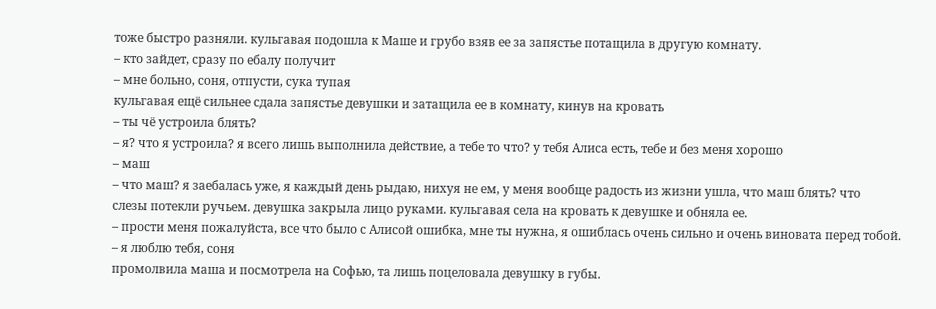тоже быстро разняли. кульгавая подошла к Маше и грубо взяв ее за запястье потащила в другую комнату.
– кто зайдет, сразу по ебалу получит
– мне больно, соня, отпусти, сука тупая
кульгавая ещё сильнее сдала запястье девушки и затащила ее в комнату, кинув на кровать
– ты чё устроила блять?
– я? что я устроила? я всего лишь выполнила действие, а тебе то что? у тебя Алиса есть, тебе и без меня хорошо
– маш
– что маш? я заебалась уже, я каждый день рыдаю, нихуя не ем, у меня вообще радость из жизни ушла, что маш блять? что
слезы потекли ручьем. девушка закрыла лицо руками. кульгавая села на кровать к девушке и обняла ее.
– прости меня пожалуйста, все что было с Алисой ошибка, мне ты нужна, я ошиблась очень сильно и очень виновата перед тобой.
– я люблю тебя, соня
промолвила маша и посмотрела на Софью, та лишь поцеловала девушку в губы.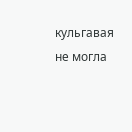кульгавая не могла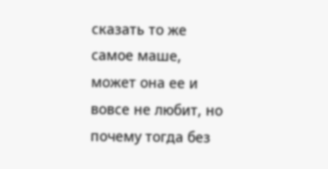сказать то же самое маше, может она ее и вовсе не любит, но почему тогда без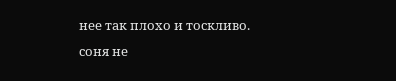нее так плохо и тоскливо. соня не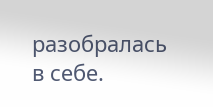разобралась в себе.